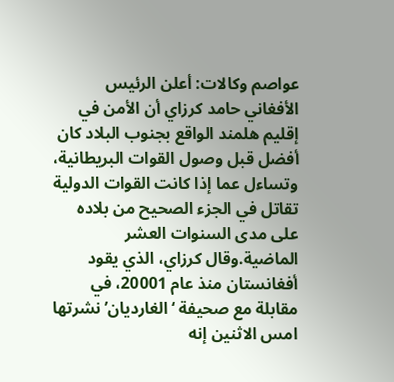عواصم وكالات: أعلن الرئيس الأفغاني حامد كرزاي أن الأمن في إقليم هلمند الواقع بجنوب البلاد كان أفضل قبل وصول القوات البريطانية، وتساءل عما إذا كانت القوات الدولية تقاتل في الجزء الصحيح من بلاده على مدى السنوات العشر الماضية.وقال كرزاي، الذي يقود أفغانستان منذ عام 20001، في مقابلة مع صحيفة ‘الغارديان’ نشرتها امس الاثنين إنه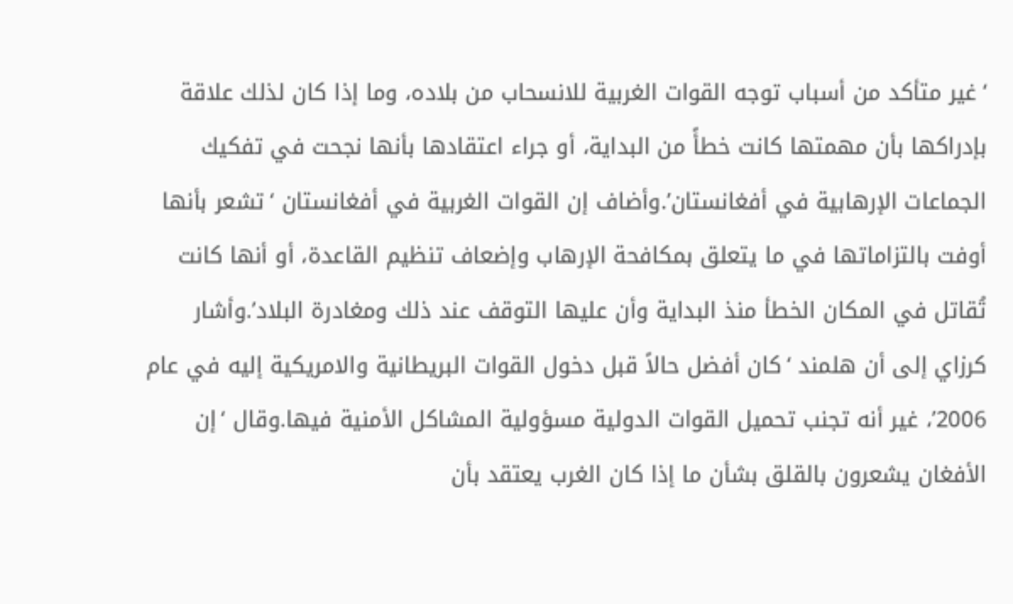‘غير متأكد من أسباب توجه القوات الغربية للانسحاب من بلاده، وما إذا كان لذلك علاقة بإدراكها بأن مهمتها كانت خطأً من البداية، أو جراء اعتقادها بأنها نجحت في تفكيك الجماعات الإرهابية في أفغانستان’.وأضاف إن القوات الغربية في أفغانستان ‘تشعر بأنها أوفت بالتزاماتها في ما يتعلق بمكافحة الإرهاب وإضعاف تنظيم القاعدة، أو أنها كانت تُقاتل في المكان الخطأ منذ البداية وأن عليها التوقف عند ذلك ومغادرة البلاد’.وأشار كرزاي إلى أن هلمند ‘كان أفضل حالاً قبل دخول القوات البريطانية والامريكية إليه في عام 2006’، غير أنه تجنب تحميل القوات الدولية مسؤولية المشاكل الأمنية فيها.وقال ‘إن الأفغان يشعرون بالقلق بشأن ما إذا كان الغرب يعتقد بأن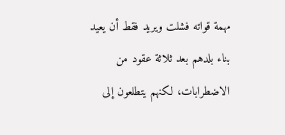مهمة قواته فشلت ويريد فقط أن يعيد بناء بلدهم بعد ثلاثة عقود من الاضطرابات، لكنهم يتطلعون إلى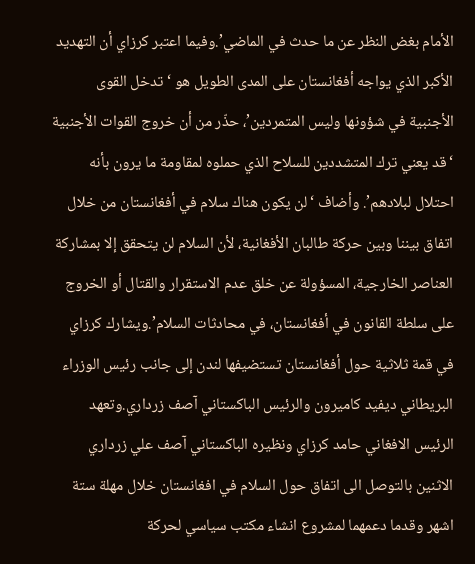الأمام بغض النظر عن ما حدث في الماضي’.وفيما اعتبر كرزاي أن التهديد الأكبر الذي يواجه أفغانستان على المدى الطويل هو ‘تدخل القوى الأجنبية في شؤونها وليس المتمردين’، حذّر من أن خروج القوات الأجنبية ‘قد يعني ترك المتشددين للسلاح الذي حملوه لمقاومة ما يرون بأنه احتلال لبلادهم’. وأضاف ‘لن يكون هناك سلام في أفغانستان من خلال اتفاق بيننا وبين حركة طالبان الأفغانية، لأن السلام لن يتحقق إلا بمشاركة العناصر الخارجية، المسؤولة عن خلق عدم الاستقرار والقتال أو الخروج على سلطة القانون في أفغانستان، في محادثات السلام’.ويشارك كرزاي في قمة ثلاثية حول أفغانستان تستضيفها لندن إلى جانب رئيس الوزراء البريطاني ديفيد كاميرون والرئيس الباكستاني آصف زرداري.وتعهد الرئيس الافغاني حامد كرزاي ونظيره الباكستاني آصف علي زرداري الاثنين بالتوصل الى اتفاق حول السلام في افغانستان خلال مهلة ستة اشهر وقدما دعمهما لمشروع انشاء مكتب سياسي لحركة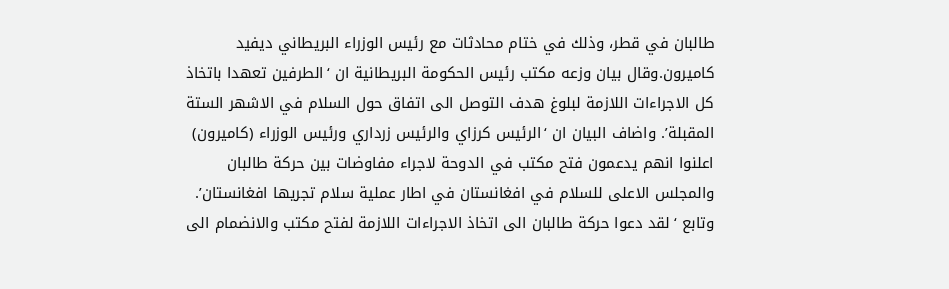طالبان في قطر، وذلك في ختام محادثات مع رئيس الوزراء البريطاني ديفيد كاميرون.وقال بيان وزعه مكتب رئيس الحكومة البريطانية ان ‘الطرفين تعهدا باتخاذ كل الاجراءات اللازمة لبلوغ هدف التوصل الى اتفاق حول السلام في الاشهر الستة المقبلة’. واضاف البيان ان ‘الرئيس كرزاي والرئيس زرداري ورئيس الوزراء (كاميرون) اعلنوا انهم يدعمون فتح مكتب في الدوحة لاجراء مفاوضات بين حركة طالبان والمجلس الاعلى للسلام في افغانستان في اطار عملية سلام تجريها افغانستان’. وتابع ‘لقد دعوا حركة طالبان الى اتخاذ الاجراءات اللازمة لفتح مكتب والانضمام الى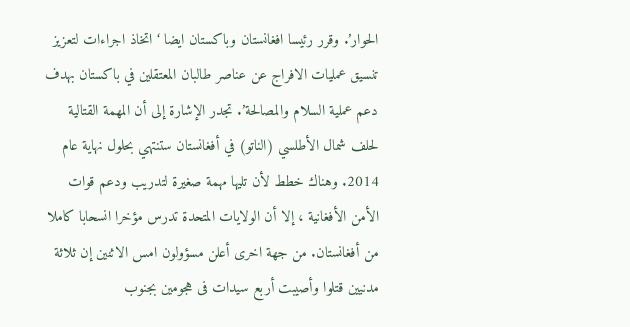الحوار’. وقرر رئيسا افغانستان وباكستان ايضا ‘اتخاذ اجراءات لتعزيز تنسيق عمليات الافراج عن عناصر طالبان المعتقلين في باكستان بهدف دعم عملية السلام والمصالحة’. تجدر الإشارة إلى أن المهمة القتالية لحلف شمال الأطلسي (الناتو) في أفغانستان ستنتهي بحلول نهاية عام 2014. وهناك خطط لأن تليها مهمة صغيرة لتدريب ودعم قوات الأمن الأفغانية ، إلا أن الولايات المتحدة تدرس مؤخرا انسحابا كاملا من أفغانستان. من جهة اخرى أعلن مسؤولون امس الاثنين إن ثلاثة مدنيين قتلوا وأصيبت أربع سيدات فى هجومين بجنوب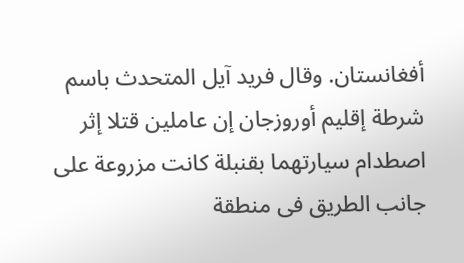أفغانستان. وقال فريد آيل المتحدث باسم شرطة إقليم أوروزجان إن عاملين قتلا إثر اصطدام سيارتهما بقنبلة كانت مزروعة على جانب الطريق فى منطقة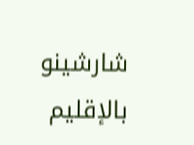شارشينو بالإقليم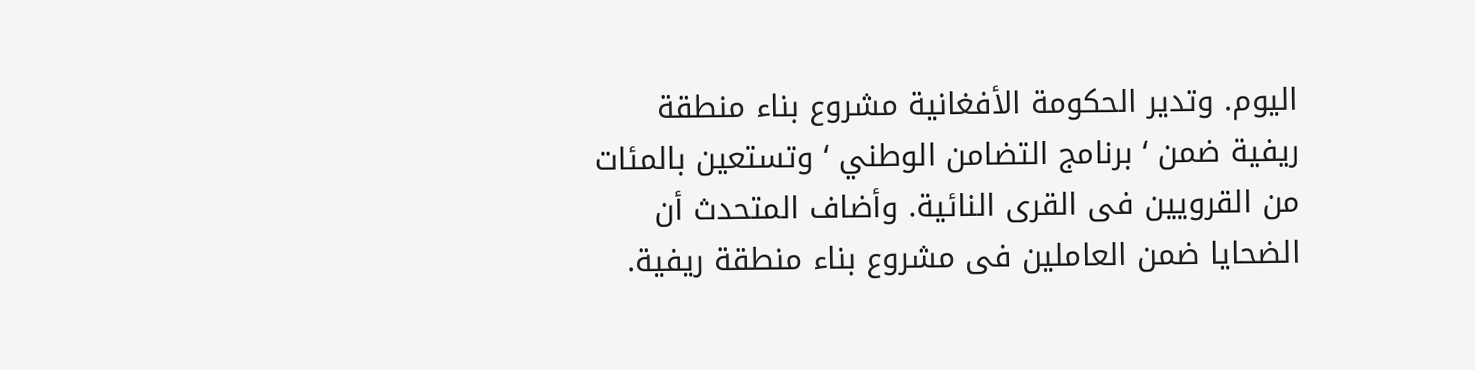اليوم. وتدير الحكومة الأفغانية مشروع بناء منطقة ريفية ضمن ‘ برنامج التضامن الوطني ‘ وتستعين بالمئات من القرويين فى القرى النائية. وأضاف المتحدث أن الضحايا ضمن العاملين فى مشروع بناء منطقة ريفية.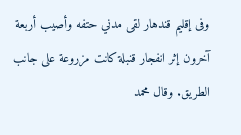وفى إقليم قندهار لقى مدني حتفه وأصيب أربعة آخرون إثر انفجار قنبلة كانت مزروعة على جانب الطريق. وقال محمد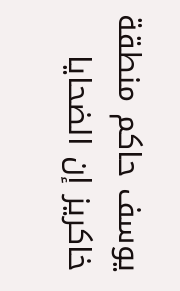يوسف حاكم منطقة خاكريز إن الضحايا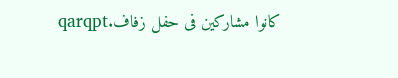كانوا مشاركين فى حفل زفاف.qarqpt